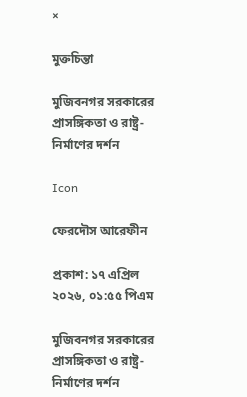×

মুক্তচিন্তা

মুজিবনগর সরকারের প্রাসঙ্গিকতা ও রাষ্ট্র-নির্মাণের দর্শন

Icon

ফেরদৌস আরেফীন

প্রকাশ: ১৭ এপ্রিল ২০২৬, ০১:৫৫ পিএম

মুজিবনগর সরকারের প্রাসঙ্গিকতা ও রাষ্ট্র-নির্মাণের দর্শন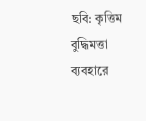ছবি: কৃত্তিম বুদ্ধিমত্তা ব্যবহারে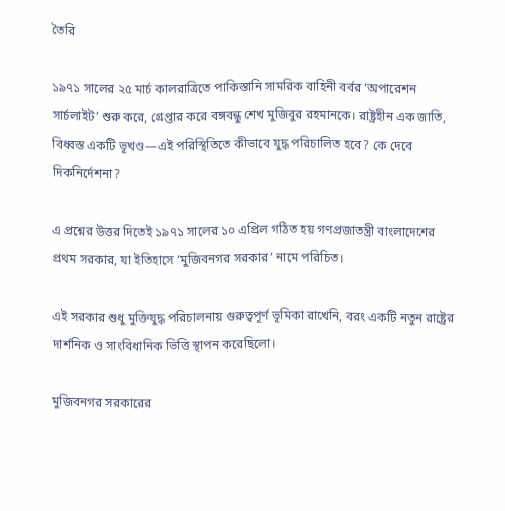তৈরি

১৯৭১ সালের ২৫ মার্চ কালরাত্রিতে পাকিস্তানি সামরিক বাহিনী বর্বর ‘অপারেশন সার্চলাইট’ শুরু করে, গ্রেপ্তার করে বঙ্গবন্ধু শেখ মুজিবুর রহমানকে। রাষ্ট্রহীন এক জাতি, বিধ্বস্ত একটি ভূখণ্ড—এই পরিস্থিতিতে কীভাবে যুদ্ধ পরিচালিত হবে? কে দেবে দিকনির্দেশনা?

এ প্রশ্নের উত্তর দিতেই ১৯৭১ সালের ১০ এপ্রিল গঠিত হয় গণপ্রজাতন্ত্রী বাংলাদেশের প্রথম সরকার, যা ইতিহাসে ‘মুজিবনগর সরকার’ নামে পরিচিত।

এই সরকার শুধু মুক্তিযুদ্ধ পরিচালনায় গুরুত্বপূর্ণ ভূমিকা রাখেনি, বরং একটি নতুন রাষ্ট্রের দার্শনিক ও সাংবিধানিক ভিত্তি স্থাপন করেছিলো।

মুজিবনগর সরকারের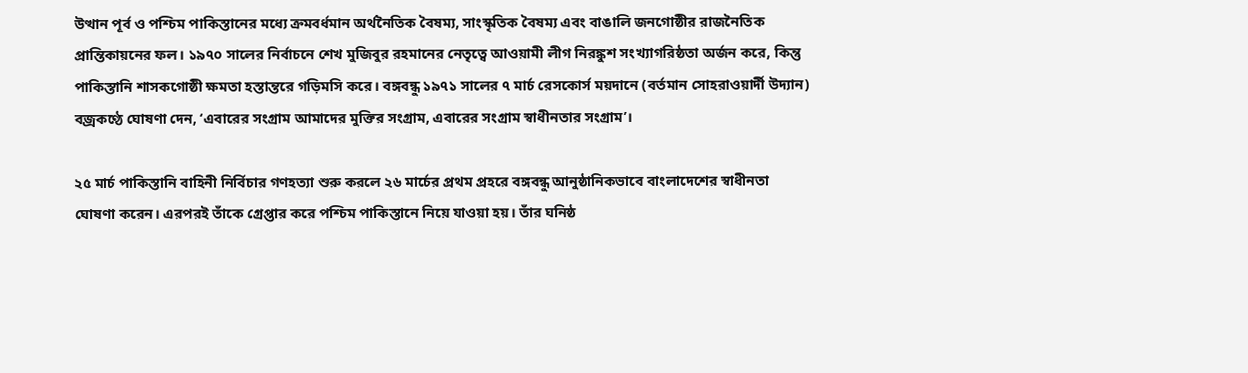উত্থান পূর্ব ও পশ্চিম পাকিস্তানের মধ্যে ক্রমবর্ধমান অর্থনৈতিক বৈষম্য, সাংস্কৃতিক বৈষম্য এবং বাঙালি জনগোষ্ঠীর রাজনৈতিক প্রান্তিকায়নের ফল। ১৯৭০ সালের নির্বাচনে শেখ মুজিবুর রহমানের নেতৃত্বে আওয়ামী লীগ নিরঙ্কুশ সংখ্যাগরিষ্ঠতা অর্জন করে, কিন্তু পাকিস্তানি শাসকগোষ্ঠী ক্ষমতা হস্তান্তরে গড়িমসি করে। বঙ্গবন্ধু ১৯৭১ সালের ৭ মার্চ রেসকোর্স ময়দানে (বর্তমান সোহরাওয়ার্দী উদ্যান) বজ্রকণ্ঠে ঘোষণা দেন, ‘এবারের সংগ্রাম আমাদের মুক্তির সংগ্রাম, এবারের সংগ্রাম স্বাধীনতার সংগ্রাম’।

২৫ মার্চ পাকিস্তানি বাহিনী নির্বিচার গণহত্যা শুরু করলে ২৬ মার্চের প্রথম প্রহরে বঙ্গবন্ধু আনুষ্ঠানিকভাবে বাংলাদেশের স্বাধীনতা ঘোষণা করেন। এরপরই তাঁকে গ্রেপ্তার করে পশ্চিম পাকিস্তানে নিয়ে যাওয়া হয়। তাঁর ঘনিষ্ঠ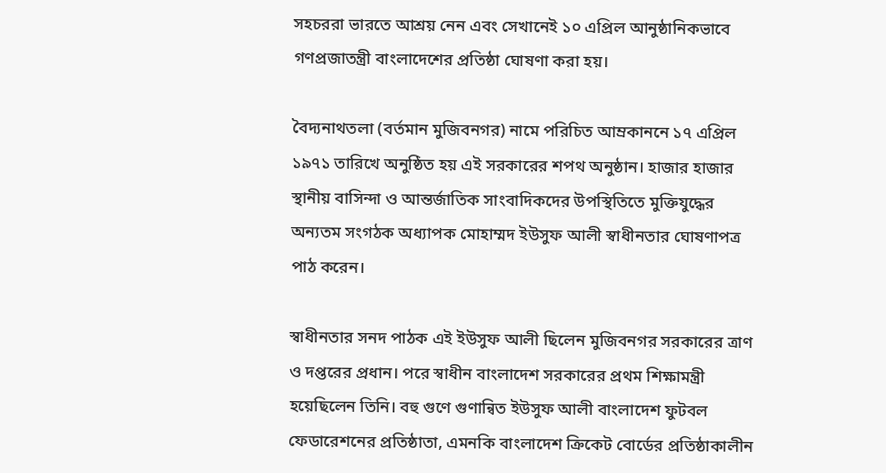সহচররা ভারতে আশ্রয় নেন এবং সেখানেই ১০ এপ্রিল আনুষ্ঠানিকভাবে গণপ্রজাতন্ত্রী বাংলাদেশের প্রতিষ্ঠা ঘোষণা করা হয়।

বৈদ্যনাথতলা (বর্তমান মুজিবনগর) নামে পরিচিত আম্রকাননে ১৭ এপ্রিল ১৯৭১ তারিখে অনুষ্ঠিত হয় এই সরকারের শপথ অনুষ্ঠান। হাজার হাজার স্থানীয় বাসিন্দা ও আন্তর্জাতিক সাংবাদিকদের উপস্থিতিতে মুক্তিযুদ্ধের অন্যতম সংগঠক অধ্যাপক মোহাম্মদ ইউসুফ আলী স্বাধীনতার ঘোষণাপত্র পাঠ করেন।

স্বাধীনতার সনদ পাঠক এই ইউসুফ আলী ছিলেন মুজিবনগর সরকারের ত্রাণ ও দপ্তরের প্রধান। পরে স্বাধীন বাংলাদেশ সরকারের প্রথম শিক্ষামন্ত্রী হয়েছিলেন তিনি। বহু গুণে গুণান্বিত ইউসুফ আলী বাংলাদেশ ফুটবল ফেডারেশনের প্রতিষ্ঠাতা, এমনকি বাংলাদেশ ক্রিকেট বোর্ডের প্রতিষ্ঠাকালীন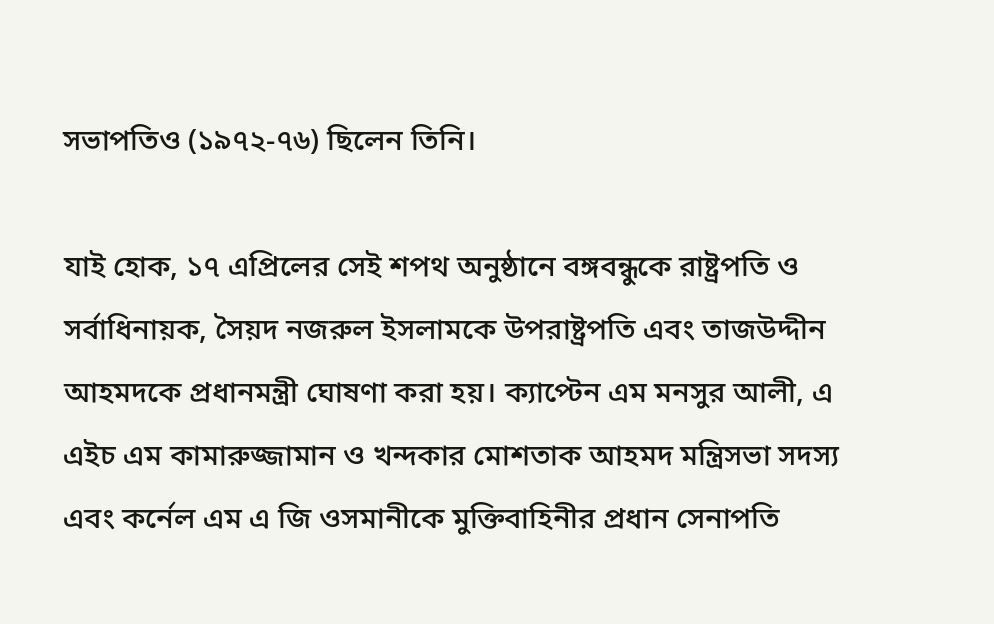সভাপতিও (১৯৭২-৭৬) ছিলেন তিনি।

যাই হোক, ১৭ এপ্রিলের সেই শপথ অনুষ্ঠানে বঙ্গবন্ধুকে রাষ্ট্রপতি ও সর্বাধিনায়ক, সৈয়দ নজরুল ইসলামকে উপরাষ্ট্রপতি এবং তাজউদ্দীন আহমদকে প্রধানমন্ত্রী ঘোষণা করা হয়। ক্যাপ্টেন এম মনসুর আলী, এ এইচ এম কামারুজ্জামান ও খন্দকার মোশতাক আহমদ মন্ত্রিসভা সদস্য এবং কর্নেল এম এ জি ওসমানীকে মুক্তিবাহিনীর প্রধান সেনাপতি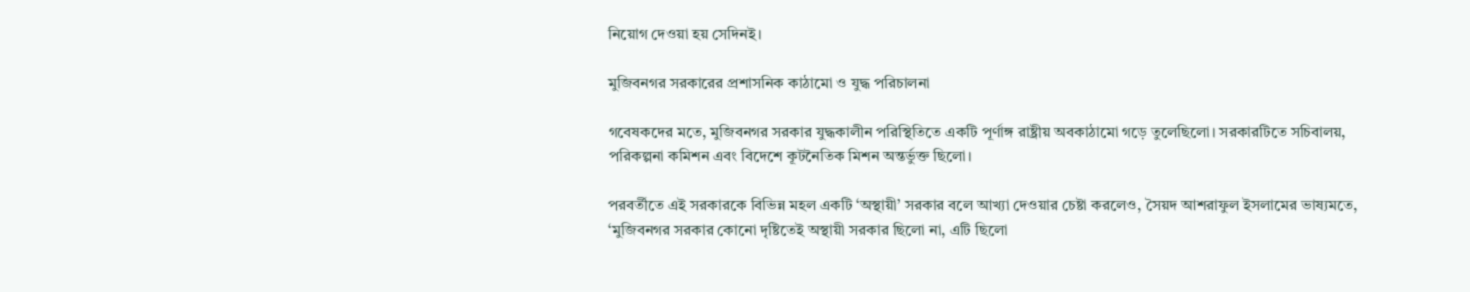নিয়োগ দেওয়া হয় সেদিনই।

মুজিবনগর সরকারের প্রশাসনিক কাঠামো ও যুদ্ধ পরিচালনা

গবেষকদের মতে, মুজিবনগর সরকার যুদ্ধকালীন পরিস্থিতিতে একটি পূর্ণাঙ্গ রাষ্ট্রীয় অবকাঠামো গড়ে তুলেছিলো। সরকারটিতে সচিবালয়, পরিকল্পনা কমিশন এবং বিদেশে কূটনৈতিক মিশন অন্তর্ভুক্ত ছিলো।

পরবর্তীতে এই সরকারকে বিভিন্ন মহল একটি ‘অস্থায়ী’ সরকার বলে আখ্যা দেওয়ার চেষ্টা করলেও, সৈয়দ আশরাফুল ইসলামের ভাষ্যমতে, ‘মুজিবনগর সরকার কোনো দৃষ্টিতেই অস্থায়ী সরকার ছিলো না, এটি ছিলো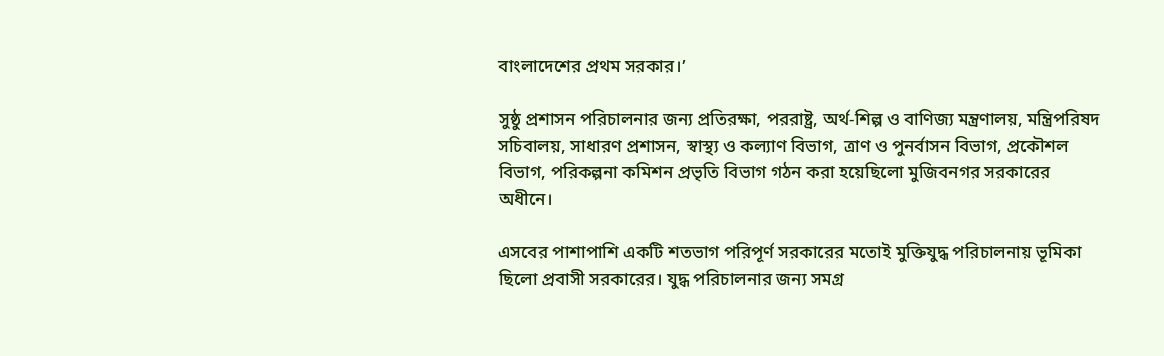বাংলাদেশের প্রথম সরকার।’

সুষ্ঠু প্রশাসন পরিচালনার জন্য প্রতিরক্ষা, পররাষ্ট্র, অর্থ-শিল্প ও বাণিজ্য মন্ত্রণালয়, মন্ত্রিপরিষদ সচিবালয়, সাধারণ প্রশাসন, স্বাস্থ্য ও কল্যাণ বিভাগ, ত্রাণ ও পুনর্বাসন বিভাগ, প্রকৌশল বিভাগ, পরিকল্পনা কমিশন প্রভৃতি বিভাগ গঠন করা হয়েছিলো মুজিবনগর সরকারের অধীনে।

এসবের পাশাপাশি একটি শতভাগ পরিপূর্ণ সরকারের মতোই মুক্তিযুদ্ধ পরিচালনায় ভূমিকা ছিলো প্রবাসী সরকারের। যুদ্ধ পরিচালনার জন্য সমগ্র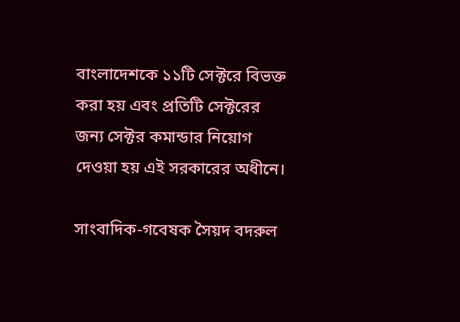বাংলাদেশকে ১১টি সেক্টরে বিভক্ত করা হয় এবং প্রতিটি সেক্টরের জন্য সেক্টর কমান্ডার নিয়োগ দেওয়া হয় এই সরকারের অধীনে।

সাংবাদিক-গবেষক সৈয়দ বদরুল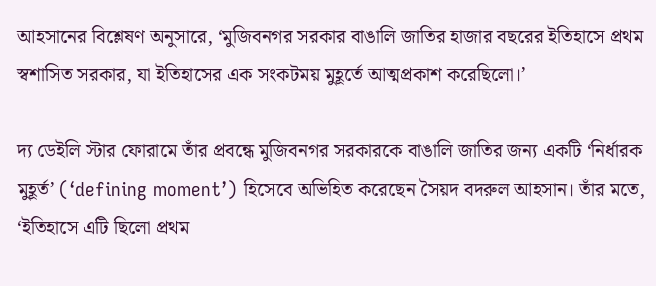আহসানের বিশ্লেষণ অনুসারে, ‘মুজিবনগর সরকার বাঙালি জাতির হাজার বছরের ইতিহাসে প্রথম স্বশাসিত সরকার, যা ইতিহাসের এক সংকটময় মুহূর্তে আত্মপ্রকাশ করেছিলো।’

দ্য ডেইলি স্টার ফোরামে তাঁর প্রবন্ধে মুজিবনগর সরকারকে বাঙালি জাতির জন্য একটি ‘নির্ধারক মুহূর্ত’ (‘defining moment’) হিসেবে অভিহিত করেছেন সৈয়দ বদরুল আহসান। তাঁর মতে, ‘ইতিহাসে এটি ছিলো প্রথম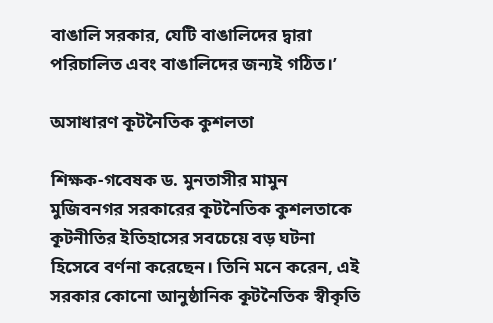বাঙালি সরকার, যেটি বাঙালিদের দ্বারা পরিচালিত এবং বাঙালিদের জন্যই গঠিত।’

অসাধারণ কূটনৈতিক কুশলতা

শিক্ষক-গবেষক ড. মুনতাসীর মামুন মুজিবনগর সরকারের কূটনৈতিক কুশলতাকে কূটনীতির ইতিহাসের সবচেয়ে বড় ঘটনা হিসেবে বর্ণনা করেছেন। তিনি মনে করেন, এই সরকার কোনো আনুষ্ঠানিক কূটনৈতিক স্বীকৃতি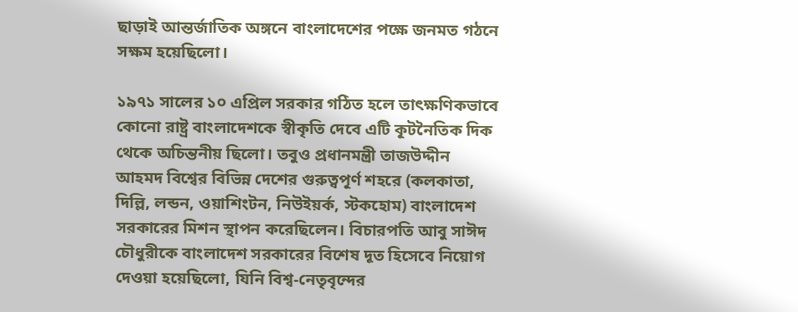ছাড়াই আন্তর্জাতিক অঙ্গনে বাংলাদেশের পক্ষে জনমত গঠনে সক্ষম হয়েছিলো।

১৯৭১ সালের ১০ এপ্রিল সরকার গঠিত হলে তাৎক্ষণিকভাবে কোনো রাষ্ট্র বাংলাদেশকে স্বীকৃতি দেবে এটি কূটনৈতিক দিক থেকে অচিন্তনীয় ছিলো। তবুও প্রধানমন্ত্রী তাজউদ্দীন আহমদ বিশ্বের বিভিন্ন দেশের গুরুত্বপূর্ণ শহরে (কলকাতা, দিল্লি, লন্ডন, ওয়াশিংটন, নিউইয়র্ক, স্টকহোম) বাংলাদেশ সরকারের মিশন স্থাপন করেছিলেন। বিচারপতি আবু সাঈদ চৌধুরীকে বাংলাদেশ সরকারের বিশেষ দূত হিসেবে নিয়োগ দেওয়া হয়েছিলো, যিনি বিশ্ব-নেতৃবৃন্দের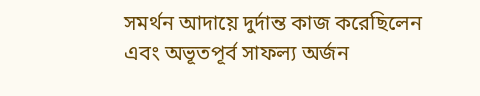সমর্থন আদায়ে দুর্দান্ত কাজ করেছিলেন এবং অভূতপূর্ব সাফল্য অর্জন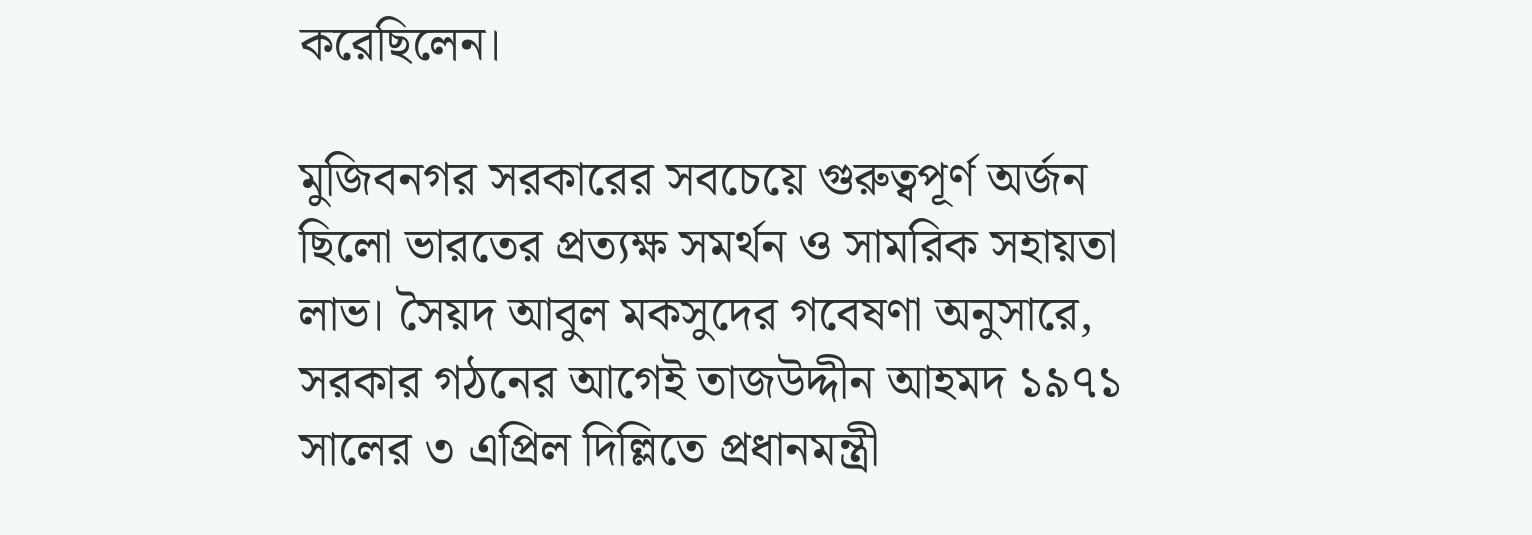করেছিলেন।

মুজিবনগর সরকারের সবচেয়ে গুরুত্বপূর্ণ অর্জন ছিলো ভারতের প্রত্যক্ষ সমর্থন ও সামরিক সহায়তা লাভ। সৈয়দ আবুল মকসুদের গবেষণা অনুসারে, সরকার গঠনের আগেই তাজউদ্দীন আহমদ ১৯৭১ সালের ৩ এপ্রিল দিল্লিতে প্রধানমন্ত্রী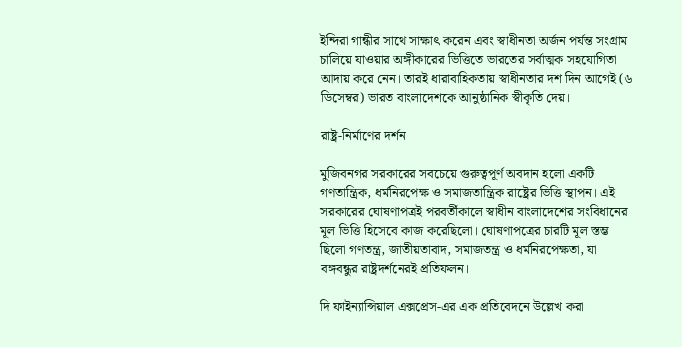ইন্দিরা গান্ধীর সাথে সাক্ষাৎ করেন এবং স্বাধীনতা অর্জন পর্যন্ত সংগ্রাম চালিয়ে যাওয়ার অঙ্গীকারের ভিত্তিতে ভারতের সর্বাত্মক সহযোগিতা আদায় করে নেন। তারই ধারাবাহিকতায় স্বাধীনতার দশ দিন আগেই (৬ ডিসেম্বর) ভারত বাংলাদেশকে আনুষ্ঠানিক স্বীকৃতি দেয়।

রাষ্ট্র-নির্মাণের দর্শন

মুজিবনগর সরকারের সবচেয়ে গুরুত্বপূর্ণ অবদান হলো একটি গণতান্ত্রিক, ধর্মনিরপেক্ষ ও সমাজতান্ত্রিক রাষ্ট্রের ভিত্তি স্থাপন। এই সরকারের ঘোষণাপত্রই পরবর্তীকালে স্বাধীন বাংলাদেশের সংবিধানের মূল ভিত্তি হিসেবে কাজ করেছিলো। ঘোষণাপত্রের চারটি মূল স্তম্ভ ছিলো গণতন্ত্র, জাতীয়তাবাদ, সমাজতন্ত্র ও ধর্মনিরপেক্ষতা, যা বঙ্গবন্ধুর রাষ্ট্রদর্শনেরই প্রতিফলন।

দি ফাইন্যান্সিয়াল এক্সপ্রেস-এর এক প্রতিবেদনে উল্লেখ করা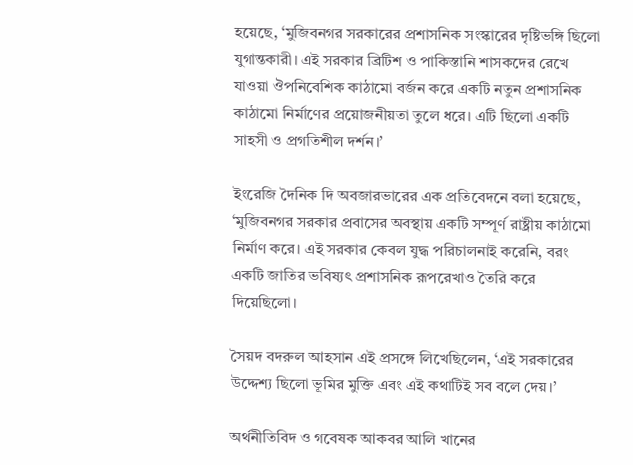হয়েছে, ‘মুজিবনগর সরকারের প্রশাসনিক সংস্কারের দৃষ্টিভঙ্গি ছিলো যুগান্তকারী। এই সরকার ব্রিটিশ ও পাকিস্তানি শাসকদের রেখে যাওয়া ঔপনিবেশিক কাঠামো বর্জন করে একটি নতুন প্রশাসনিক কাঠামো নির্মাণের প্রয়োজনীয়তা তুলে ধরে। এটি ছিলো একটি সাহসী ও প্রগতিশীল দর্শন।’

ইংরেজি দৈনিক দি অবজারভারের এক প্রতিবেদনে বলা হয়েছে, ‘মুজিবনগর সরকার প্রবাসের অবস্থায় একটি সম্পূর্ণ রাষ্ট্রীয় কাঠামো নির্মাণ করে। এই সরকার কেবল যুদ্ধ পরিচালনাই করেনি, বরং একটি জাতির ভবিষ্যৎ প্রশাসনিক রূপরেখাও তৈরি করে দিয়েছিলো।

সৈয়দ বদরুল আহসান এই প্রসঙ্গে লিখেছিলেন, ‘এই সরকারের উদ্দেশ্য ছিলো ভূমির মুক্তি এবং এই কথাটিই সব বলে দেয়।’

অর্থনীতিবিদ ও গবেষক আকবর আলি খানের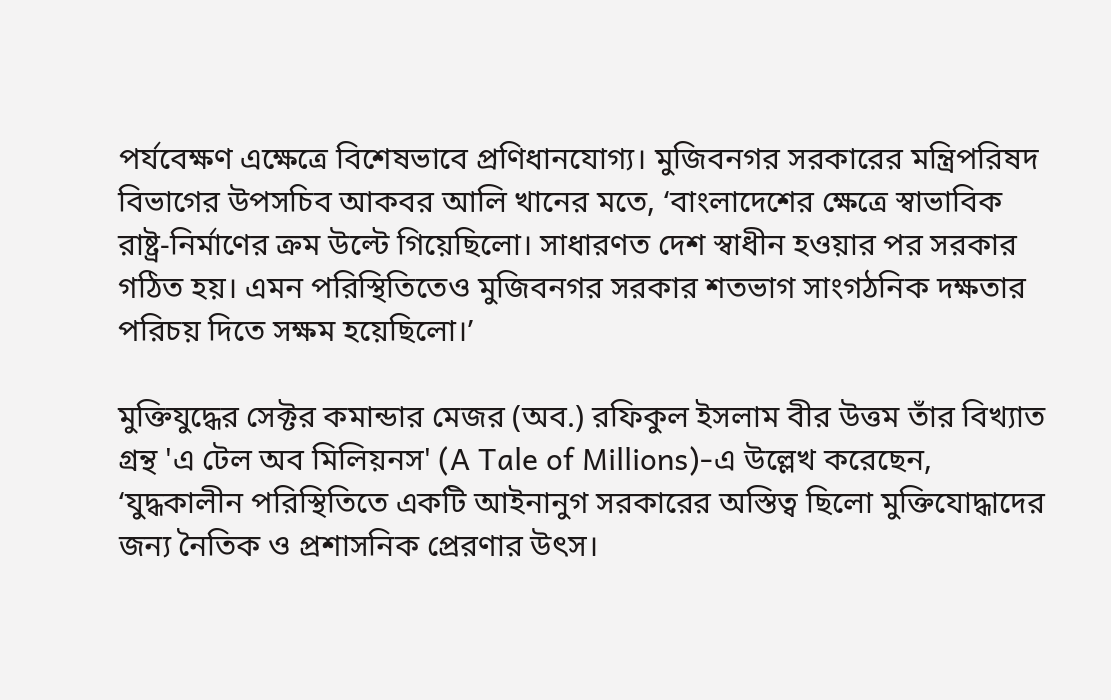পর্যবেক্ষণ এক্ষেত্রে বিশেষভাবে প্রণিধানযোগ্য। মুজিবনগর সরকারের মন্ত্রিপরিষদ বিভাগের উপসচিব আকবর আলি খানের মতে, ‘বাংলাদেশের ক্ষেত্রে স্বাভাবিক রাষ্ট্র-নির্মাণের ক্রম উল্টে গিয়েছিলো। সাধারণত দেশ স্বাধীন হওয়ার পর সরকার গঠিত হয়। এমন পরিস্থিতিতেও মুজিবনগর সরকার শতভাগ সাংগঠনিক দক্ষতার পরিচয় দিতে সক্ষম হয়েছিলো।’

মুক্তিযুদ্ধের সেক্টর কমান্ডার মেজর (অব.) রফিকুল ইসলাম বীর উত্তম তাঁর বিখ্যাত গ্রন্থ 'এ টেল অব মিলিয়নস' (A Tale of Millions)-এ উল্লেখ করেছেন, ‘যুদ্ধকালীন পরিস্থিতিতে একটি আইনানুগ সরকারের অস্তিত্ব ছিলো মুক্তিযোদ্ধাদের জন্য নৈতিক ও প্রশাসনিক প্রেরণার উৎস।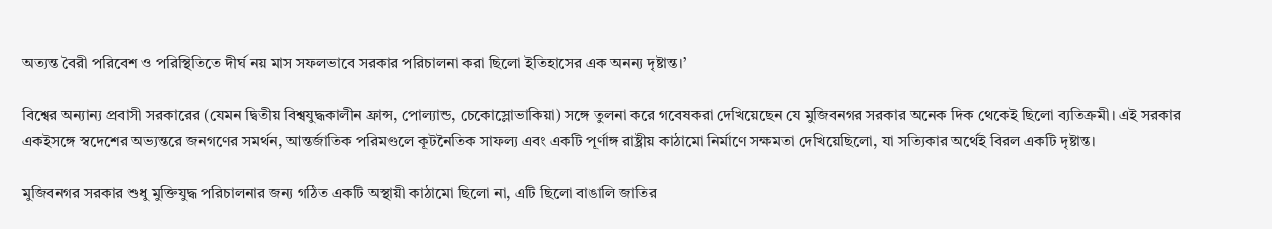অত্যন্ত বৈরী পরিবেশ ও পরিস্থিতিতে দীর্ঘ নয় মাস সফলভাবে সরকার পরিচালনা করা ছিলো ইতিহাসের এক অনন্য দৃষ্টান্ত।’

বিশ্বের অন্যান্য প্রবাসী সরকারের (যেমন দ্বিতীয় বিশ্বযুদ্ধকালীন ফ্রান্স, পোল্যান্ড, চেকোস্লোভাকিয়া) সঙ্গে তুলনা করে গবেষকরা দেখিয়েছেন যে মুজিবনগর সরকার অনেক দিক থেকেই ছিলো ব্যতিক্রমী। এই সরকার একইসঙ্গে স্বদেশের অভ্যন্তরে জনগণের সমর্থন, আন্তর্জাতিক পরিমণ্ডলে কূটনৈতিক সাফল্য এবং একটি পূর্ণাঙ্গ রাষ্ট্রীয় কাঠামো নির্মাণে সক্ষমতা দেখিয়েছিলো, যা সত্যিকার অর্থেই বিরল একটি দৃষ্টান্ত।

মুজিবনগর সরকার শুধু মুক্তিযুদ্ধ পরিচালনার জন্য গঠিত একটি অস্থায়ী কাঠামো ছিলো না, এটি ছিলো বাঙালি জাতির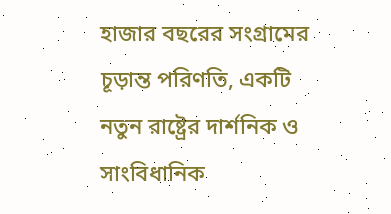হাজার বছরের সংগ্রামের চূড়ান্ত পরিণতি, একটি নতুন রাষ্ট্রের দার্শনিক ও সাংবিধানিক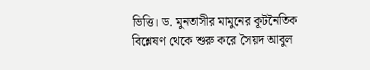ভিত্তি। ড. মুনতাসীর মামুনের কূটনৈতিক বিশ্লেষণ থেকে শুরু করে সৈয়দ আবুল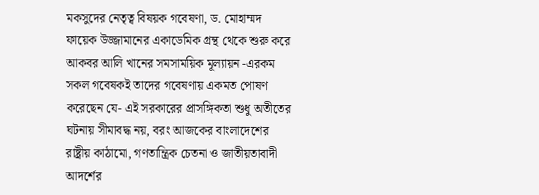মকসুদের নেতৃত্ব বিষয়ক গবেষণা, ড. মোহাম্মদ ফায়েক উজ্জামানের একাডেমিক গ্রন্থ থেকে শুরু করে আকবর আলি খানের সমসাময়িক মূল্যায়ন -এরকম সকল গবেষকই তাদের গবেষণায় একমত পোষণ করেছেন যে- এই সরকারের প্রাসঙ্গিকতা শুধু অতীতের ঘটনায় সীমাবদ্ধ নয়, বরং আজকের বাংলাদেশের রাষ্ট্রীয় কাঠামো, গণতান্ত্রিক চেতনা ও জাতীয়তাবাদী আদর্শের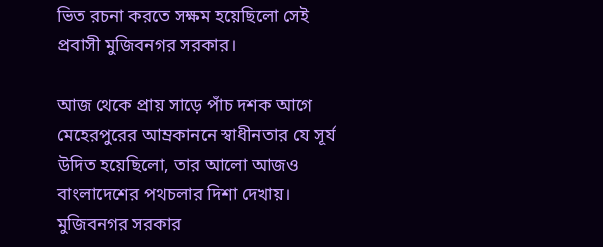ভিত রচনা করতে সক্ষম হয়েছিলো সেই প্রবাসী মুজিবনগর সরকার।

আজ থেকে প্রায় সাড়ে পাঁচ দশক আগে মেহেরপুরের আম্রকাননে স্বাধীনতার যে সূর্য উদিত হয়েছিলো, তার আলো আজও বাংলাদেশের পথচলার দিশা দেখায়। মুজিবনগর সরকার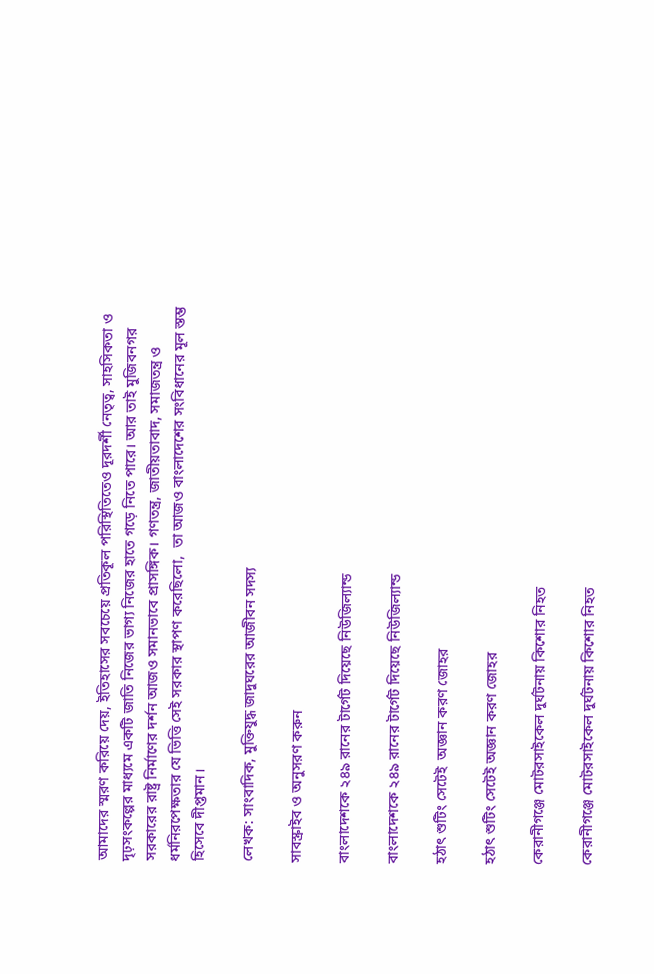আমাদের স্মরণ করিয়ে দেয়, ইতিহাসের সবচেয়ে প্রতিকূল পরিস্থিতিতেও দূরদর্শী নেতৃত্ব, সাহসিকতা ও দৃঢ়সংকল্পের মাধ্যমে একটি জাতি নিজের ভাগ্য নিজের হাতে গড়ে নিতে পারে। আর তাই মুজিবনগর সরকারের রাষ্ট্র নির্মাণের দর্শন আজও সমানভাবে প্রাসঙ্গিক। গণতন্ত্র, জাতীয়তাবাদ, সমাজতন্ত্র ও ধর্মনিরপেক্ষতার যে ভিত্তি সেই সরকার স্থাপণ করেছিলো,  তা আজও বাংলাদেশের সংবিধানের মূল স্তম্ভ হিসেবে দীপ্তমান।

লেখক: সাংবাদিক, মুক্তিযুদ্ধ জাদুঘরের আজীবন সদস্য

সাবস্ক্রাইব ও অনুসরণ করুন

বাংলাদেশকে ২৪৯ রানের টার্গেট দিয়েছে নিউজিল্যান্ড

বাংলাদেশকে ২৪৯ রানের টার্গেট দিয়েছে নিউজিল্যান্ড

হঠাৎ শুটিং সেটেই  অজ্ঞান করণ জোহর

হঠাৎ শুটিং সেটেই অজ্ঞান করণ জোহর

কেরানীগঞ্জে মোটরসাইকেল দুর্ঘটনায় কিশোর নিহত

কেরানীগঞ্জে মোটরসাইকেল দুর্ঘটনায় কিশোর নিহত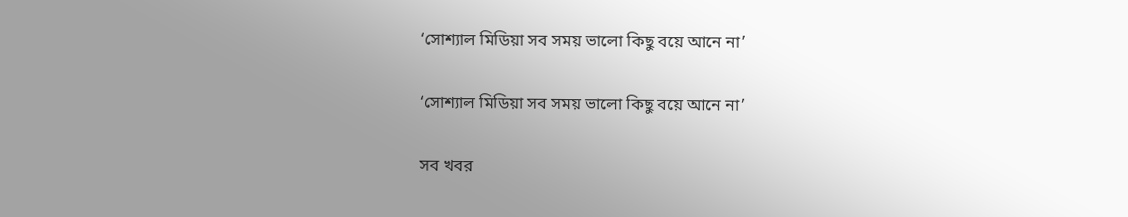‘সোশ্যাল মিডিয়া সব সময় ভালো কিছু বয়ে আনে না’

‘সোশ্যাল মিডিয়া সব সময় ভালো কিছু বয়ে আনে না’

সব খবর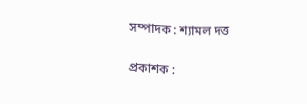সম্পাদক : শ্যামল দত্ত

প্রকাশক :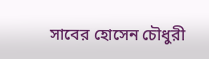সাবের হোসেন চৌধুরী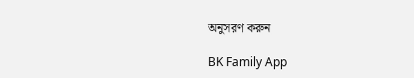অনুসরণ করুন

BK Family App